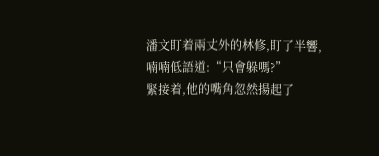潘文盯着兩丈外的林修,盯了半響,喃喃低語道:“只會躲嗎?”
緊接着,他的嘴角忽然揚起了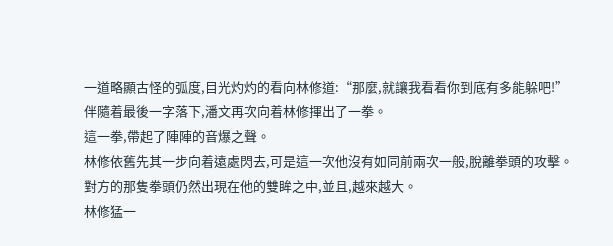一道略顯古怪的弧度,目光灼灼的看向林修道:“那麼,就讓我看看你到底有多能躲吧!”
伴隨着最後一字落下,潘文再次向着林修揮出了一拳。
這一拳,帶起了陣陣的音爆之聲。
林修依舊先其一步向着遠處閃去,可是這一次他沒有如同前兩次一般,脫離拳頭的攻擊。
對方的那隻拳頭仍然出現在他的雙眸之中,並且,越來越大。
林修猛一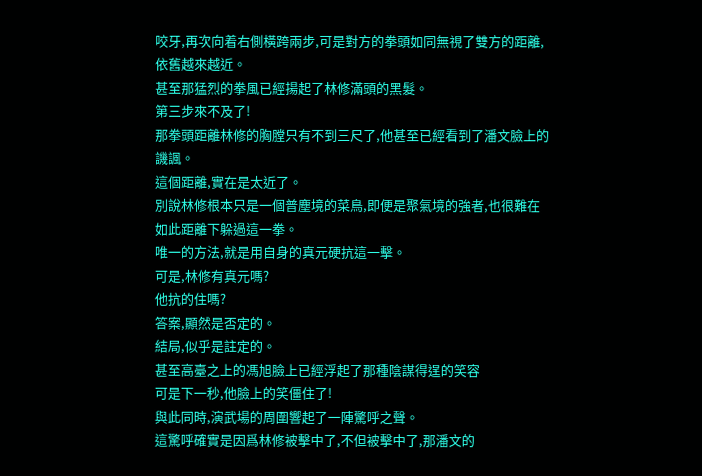咬牙,再次向着右側橫跨兩步,可是對方的拳頭如同無視了雙方的距離,依舊越來越近。
甚至那猛烈的拳風已經揚起了林修滿頭的黑髮。
第三步來不及了!
那拳頭距離林修的胸膛只有不到三尺了,他甚至已經看到了潘文臉上的譏諷。
這個距離,實在是太近了。
別說林修根本只是一個普塵境的菜鳥,即便是聚氣境的強者,也很難在如此距離下躲過這一拳。
唯一的方法,就是用自身的真元硬抗這一擊。
可是,林修有真元嗎?
他抗的住嗎?
答案,顯然是否定的。
結局,似乎是註定的。
甚至高臺之上的馮旭臉上已經浮起了那種陰謀得逞的笑容
可是下一秒,他臉上的笑僵住了!
與此同時,演武場的周圍響起了一陣驚呼之聲。
這驚呼確實是因爲林修被擊中了,不但被擊中了,那潘文的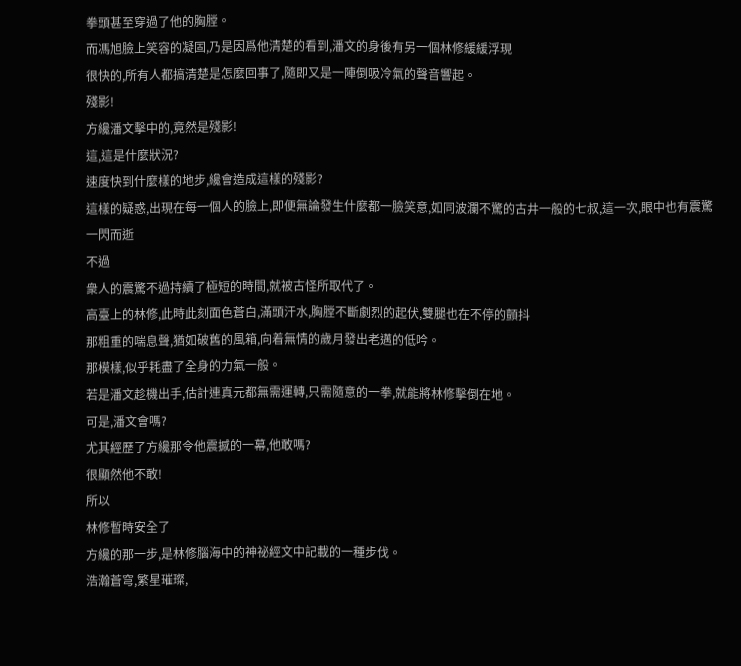拳頭甚至穿過了他的胸膛。
而馮旭臉上笑容的凝固,乃是因爲他清楚的看到,潘文的身後有另一個林修緩緩浮現
很快的,所有人都搞清楚是怎麼回事了,隨即又是一陣倒吸冷氣的聲音響起。
殘影!
方纔潘文擊中的,竟然是殘影!
這,這是什麼狀況?
速度快到什麼樣的地步,纔會造成這樣的殘影?
這樣的疑惑,出現在每一個人的臉上,即便無論發生什麼都一臉笑意,如同波瀾不驚的古井一般的七叔,這一次,眼中也有震驚一閃而逝
不過
衆人的震驚不過持續了極短的時間,就被古怪所取代了。
高臺上的林修,此時此刻面色蒼白,滿頭汗水,胸膛不斷劇烈的起伏,雙腿也在不停的顫抖
那粗重的喘息聲,猶如破舊的風箱,向着無情的歲月發出老邁的低吟。
那模樣,似乎耗盡了全身的力氣一般。
若是潘文趁機出手,估計連真元都無需運轉,只需隨意的一拳,就能將林修擊倒在地。
可是,潘文會嗎?
尤其經歷了方纔那令他震撼的一幕,他敢嗎?
很顯然他不敢!
所以
林修暫時安全了
方纔的那一步,是林修腦海中的神祕經文中記載的一種步伐。
浩瀚蒼穹,繁星璀璨,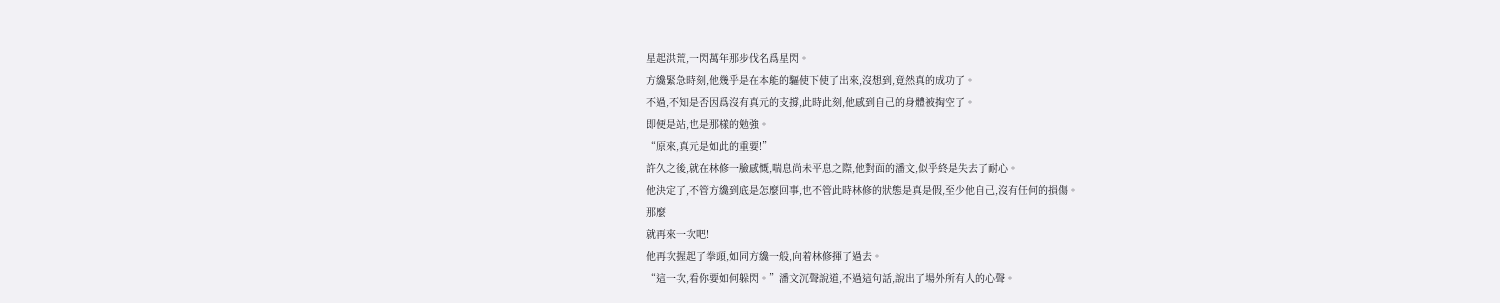星起洪荒,一閃萬年那步伐名爲星閃。
方纔緊急時刻,他幾乎是在本能的驅使下使了出來,沒想到,竟然真的成功了。
不過,不知是否因爲沒有真元的支撐,此時此刻,他感到自己的身體被掏空了。
即便是站,也是那樣的勉強。
“原來,真元是如此的重要!”
許久之後,就在林修一臉感慨,喘息尚未平息之際,他對面的潘文,似乎終是失去了耐心。
他決定了,不管方纔到底是怎麼回事,也不管此時林修的狀態是真是假,至少他自己,沒有任何的損傷。
那麼
就再來一次吧!
他再次握起了拳頭,如同方纔一般,向着林修揮了過去。
“這一次,看你要如何躲閃。”潘文沉聲說道,不過這句話,說出了場外所有人的心聲。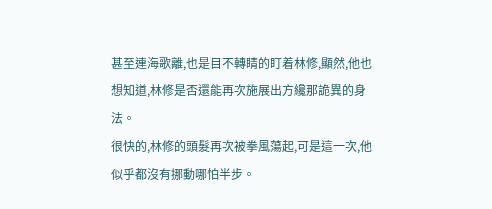甚至連海歌離,也是目不轉睛的盯着林修,顯然,他也想知道,林修是否還能再次施展出方纔那詭異的身法。
很快的,林修的頭髮再次被拳風蕩起,可是這一次,他似乎都沒有挪動哪怕半步。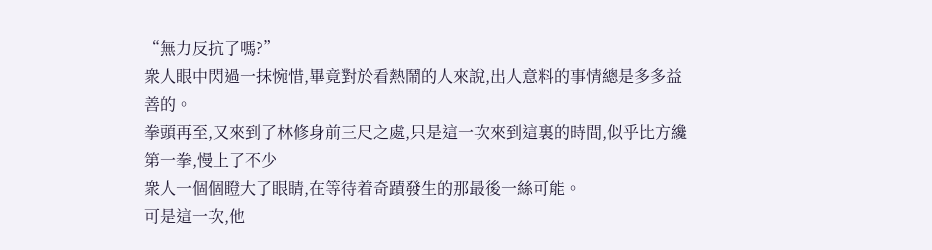“無力反抗了嗎?”
衆人眼中閃過一抹惋惜,畢竟對於看熱鬧的人來說,出人意料的事情總是多多益善的。
拳頭再至,又來到了林修身前三尺之處,只是這一次來到這裏的時間,似乎比方纔第一拳,慢上了不少
衆人一個個瞪大了眼睛,在等待着奇蹟發生的那最後一絲可能。
可是這一次,他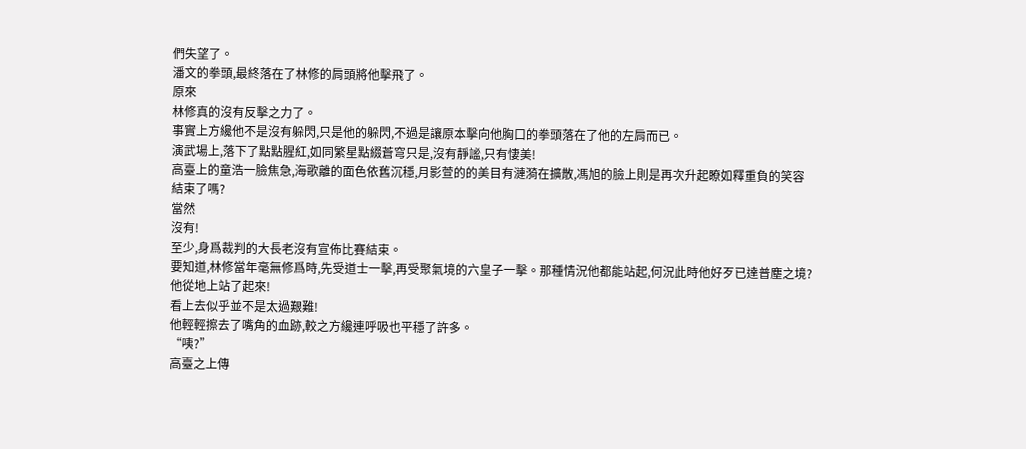們失望了。
潘文的拳頭,最終落在了林修的肩頭將他擊飛了。
原來
林修真的沒有反擊之力了。
事實上方纔他不是沒有躲閃,只是他的躲閃,不過是讓原本擊向他胸口的拳頭落在了他的左肩而已。
演武場上,落下了點點腥紅,如同繁星點綴蒼穹只是,沒有靜謐,只有悽美!
高臺上的童浩一臉焦急,海歌離的面色依舊沉穩,月影萱的的美目有漣漪在擴散,馮旭的臉上則是再次升起瞭如釋重負的笑容
結束了嗎?
當然
沒有!
至少,身爲裁判的大長老沒有宣佈比賽結束。
要知道,林修當年毫無修爲時,先受道士一擊,再受聚氣境的六皇子一擊。那種情況他都能站起,何況此時他好歹已達普塵之境?
他從地上站了起來!
看上去似乎並不是太過艱難!
他輕輕擦去了嘴角的血跡,較之方纔連呼吸也平穩了許多。
“咦?”
高臺之上傳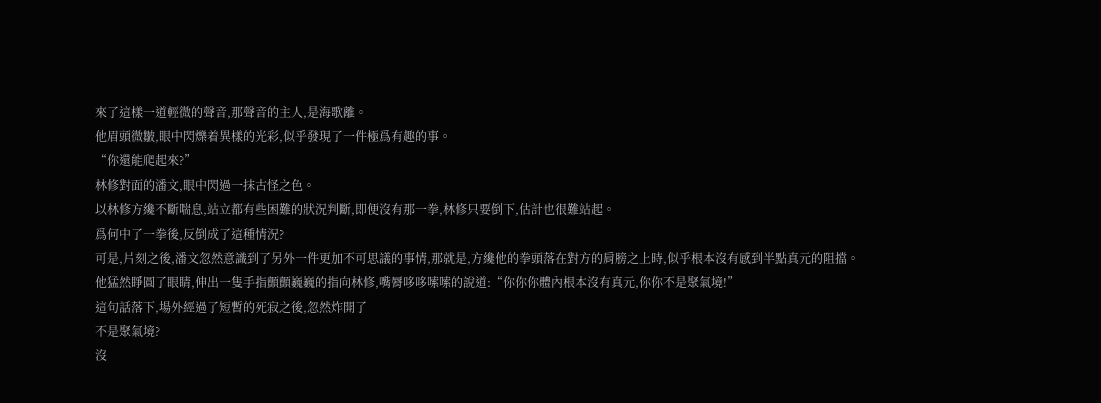來了這樣一道輕微的聲音,那聲音的主人,是海歌離。
他眉頭微皺,眼中閃爍着異樣的光彩,似乎發現了一件極爲有趣的事。
“你還能爬起來?”
林修對面的潘文,眼中閃過一抹古怪之色。
以林修方纔不斷喘息,站立都有些困難的狀況判斷,即便沒有那一拳,林修只要倒下,估計也很難站起。
爲何中了一拳後,反倒成了這種情況?
可是,片刻之後,潘文忽然意識到了另外一件更加不可思議的事情,那就是,方纔他的拳頭落在對方的肩膀之上時,似乎根本沒有感到半點真元的阻擋。
他猛然睜圓了眼睛,伸出一隻手指顫顫巍巍的指向林修,嘴脣哆哆嗦嗦的說道:“你你你體內根本沒有真元,你你不是聚氣境!”
這句話落下,場外經過了短暫的死寂之後,忽然炸開了
不是聚氣境?
沒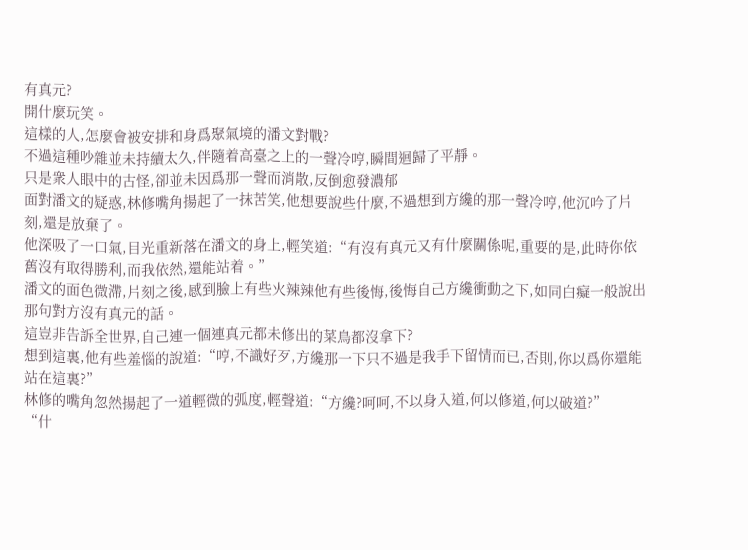有真元?
開什麼玩笑。
這樣的人,怎麼會被安排和身爲聚氣境的潘文對戰?
不過這種吵雜並未持續太久,伴隨着高臺之上的一聲冷哼,瞬間迴歸了平靜。
只是衆人眼中的古怪,卻並未因爲那一聲而消散,反倒愈發濃郁
面對潘文的疑惑,林修嘴角揚起了一抹苦笑,他想要說些什麼,不過想到方纔的那一聲冷哼,他沉吟了片刻,還是放棄了。
他深吸了一口氣,目光重新落在潘文的身上,輕笑道:“有沒有真元又有什麼關係呢,重要的是,此時你依舊沒有取得勝利,而我依然,還能站着。”
潘文的面色微滯,片刻之後,感到臉上有些火辣辣他有些後悔,後悔自己方纔衝動之下,如同白癡一般說出那句對方沒有真元的話。
這豈非告訴全世界,自己連一個連真元都未修出的菜鳥都沒拿下?
想到這裏,他有些羞惱的說道:“哼,不識好歹,方纔那一下只不過是我手下留情而已,否則,你以爲你還能站在這裏?”
林修的嘴角忽然揚起了一道輕微的弧度,輕聲道:“方纔?呵呵,不以身入道,何以修道,何以破道?”
“什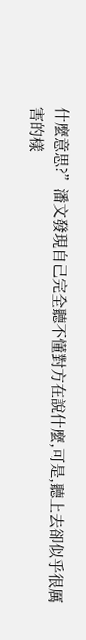什麼意思?”潘文發現自己完全聽不懂對方在說什麼,可是,聽上去卻似乎很厲害的樣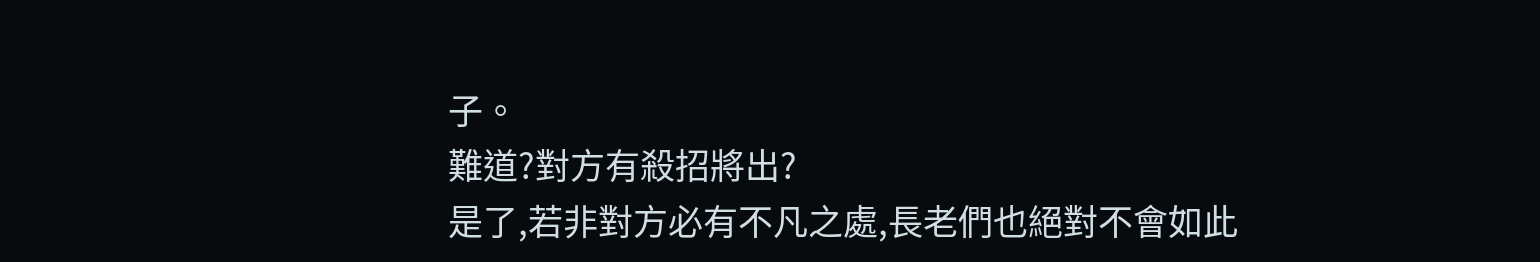子。
難道?對方有殺招將出?
是了,若非對方必有不凡之處,長老們也絕對不會如此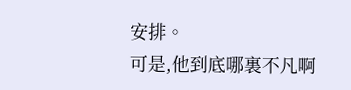安排。
可是,他到底哪裏不凡啊